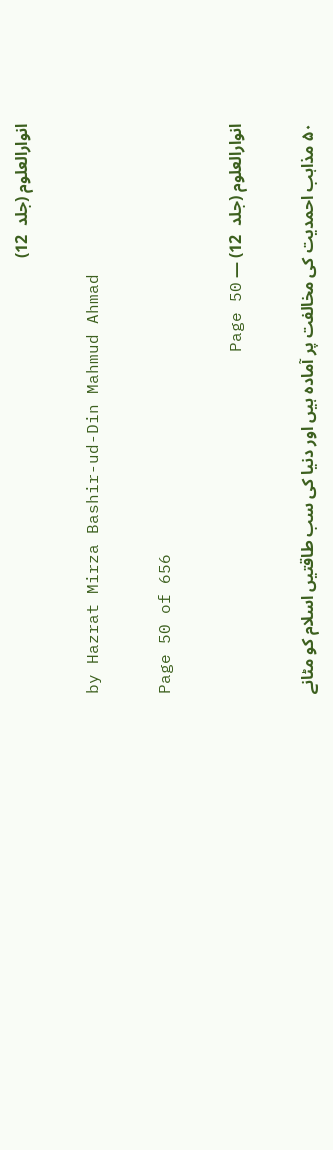انوارالعلوم (جلد  12)

by Hazrat Mirza Bashir-ud-Din Mahmud Ahmad

Page 50 of 656

انوارالعلوم (جلد  12) — Page 50

۵۰ مذاہب احمدیت کی مخالفت پر آمادہ ہیں اور دنیا کی سب طاقتیں اسلام کو مٹانے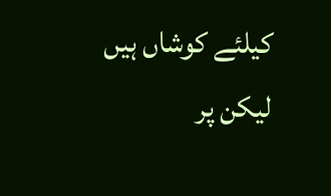کیلئے کوشاں ہیں لیکن پر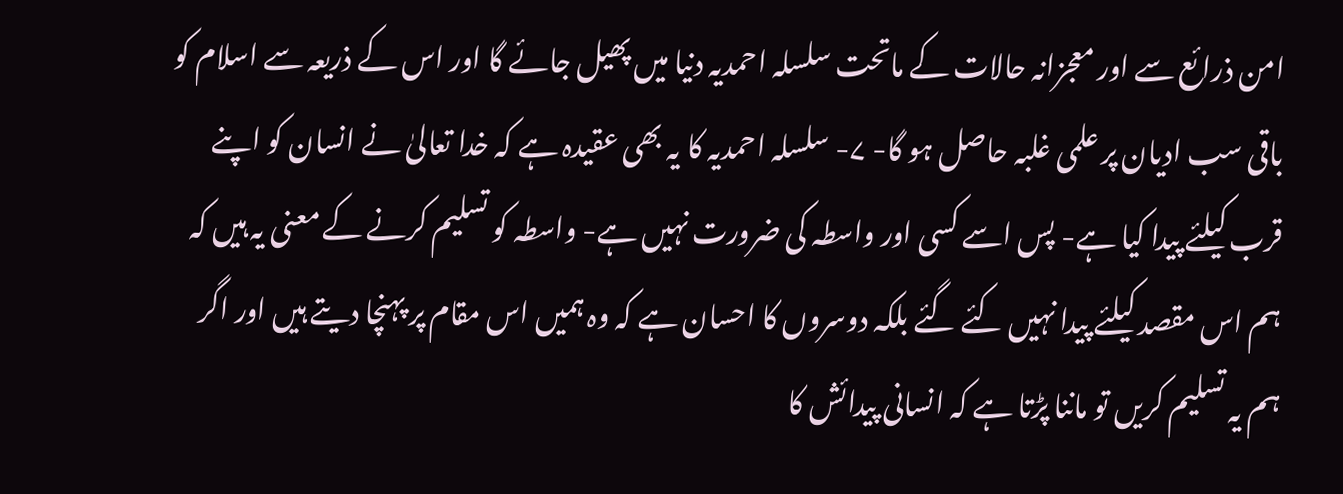امن ذرائع سے اور معجزانہ حالات کے ماتحت سلسلہ احمدیہ دنیا میں پھیل جائے گا اور اس کے ذریعہ سے اسلام کو باقی سب ادیان پر علمی غلبہ حاصل ہو گا- ۷- سلسلہ احمدیہ کا یہ بھی عقیدہ ہے کہ خدا تعالیٰ نے انسان کو اپنے قرب کیلئے پیدا کیا ہے- پس اسے کسی اور واسطہ کی ضرورت نہیں ہے- واسطہ کو تسلیم کرنے کے معنی یہ ہیں کہ ہم اس مقصد کیلئے پیدا نہیں کئے گئے بلکہ دوسروں کا احسان ہے کہ وہ ہمیں اس مقام پر پہنچا دیتے ہیں اور اگر ہم یہ تسلیم کریں تو ماننا پڑتا ہے کہ انسانی پیدائش کا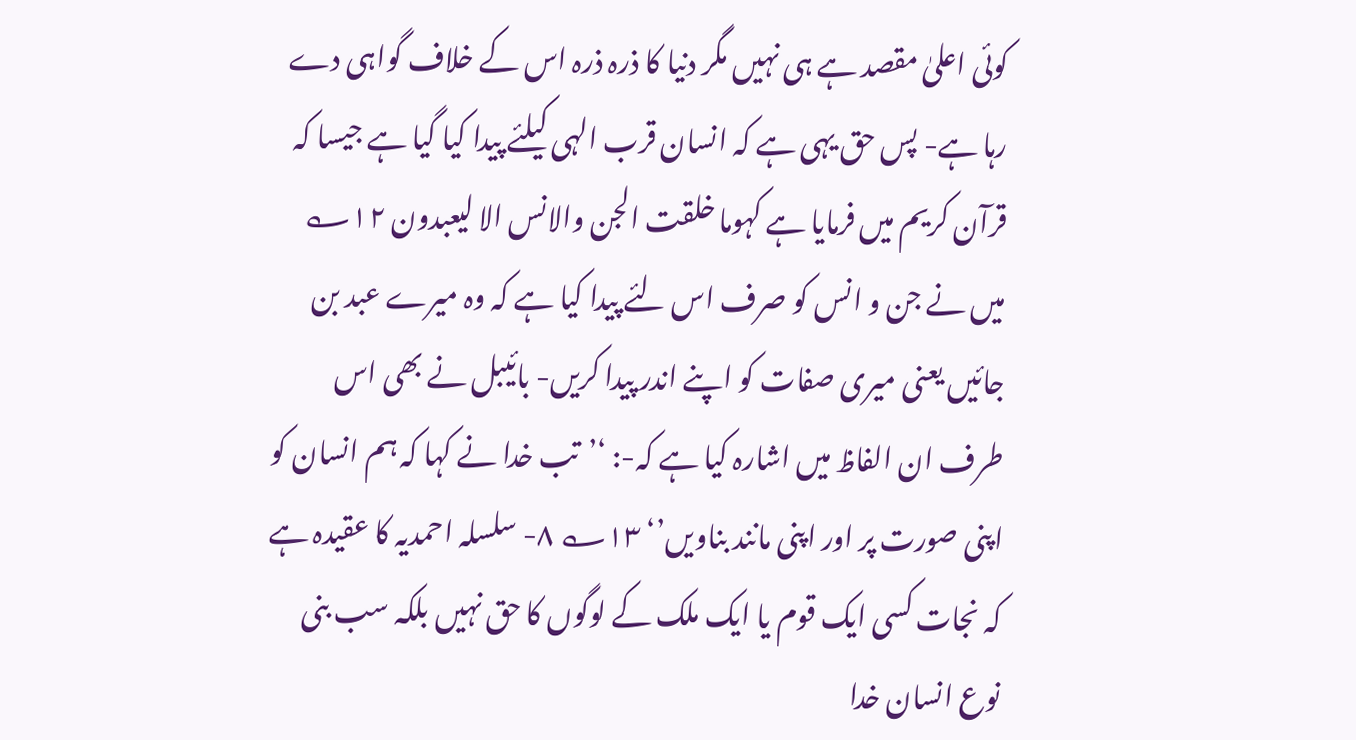کوئی اعلیٰ مقصد ہے ہی نہیں مگر دنیا کا ذرہ ذرہ اس کے خلاف گواہی دے رہا ہے- پس حق یہی ہے کہ انسان قرب الہی کیلئے پیدا کیا گیا ہے جیسا کہ قرآن کریم میں فرمایا ہے کہوما خلقت الجن والانس الا لیعبدون ۱۲؎ میں نے جن و انس کو صرف اس لئے پیدا کیا ہے کہ وہ میرے عبد بن جائیں یعنی میری صفات کو اپنے اندر پیدا کریں- بائیبل نے بھی اس طرف ان الفاظ میں اشارہ کیا ہے کہ-: ‘’تب خدا نے کہا کہ ہم انسان کو اپنی صورت پر اور اپنی مانند بناویں’‘ ۱۳؎ ۸- سلسلہ احمدیہ کا عقیدہ ہے کہ نجات کسی ایک قوم یا ایک ملک کے لوگوں کا حق نہیں بلکہ سب بنی نوع انسان خدا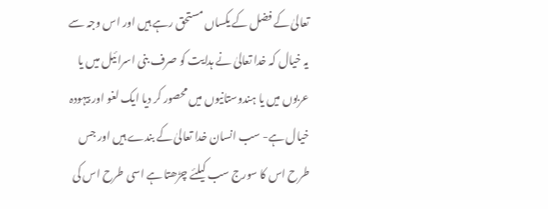تعالیٰ کے فضل کے یکساں مستحق رہے ہیں اور اس وجہ سے یہ خیال کہ خدا تعالیٰ نے ہدایت کو صرف بنی اسرائیل میں یا عربوں میں یا ہندوستانیوں میں محصور کر دیا ایک لغو اور بیہودہ خیال ہے- سب انسان خدا تعالیٰ کے بندے ہیں اور جس طرح اس کا سورج سب کیلئے چڑھتا ہے اسی طرح اس کی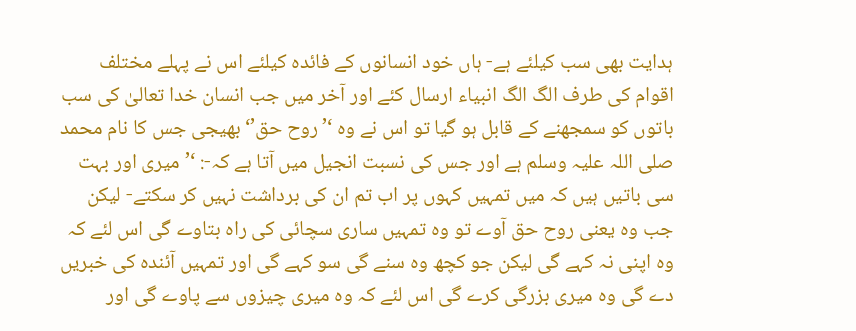ہدایت بھی سب کیلئے ہے- ہاں خود انسانوں کے فائدہ کیلئے اس نے پہلے مختلف اقوام کی طرف الگ الگ انبیاء ارسال کئے اور آخر میں جب انسان خدا تعالیٰ کی سب باتوں کو سمجھنے کے قابل ہو گیا تو اس نے وہ ‘’روح حق’‘ بھیجی جس کا نام محمد صلی اللہ علیہ وسلم ہے اور جس کی نسبت انجیل میں آتا ہے کہ-: ‘’میری اور بہت سی باتیں ہیں کہ میں تمہیں کہوں پر اب تم ان کی برداشت نہیں کر سکتے- لیکن جب وہ یعنی روح حق آوے تو وہ تمہیں ساری سچائی کی راہ بتاوے گی اس لئے کہ وہ اپنی نہ کہے گی لیکن جو کچھ وہ سنے گی سو کہے گی اور تمہیں آئندہ کی خبریں دے گی وہ میری بزرگی کرے گی اس لئے کہ وہ میری چیزوں سے پاوے گی اور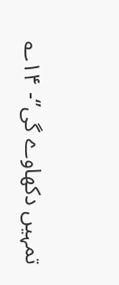تمہیں دکھاوے گی’‘- ۱۴؎